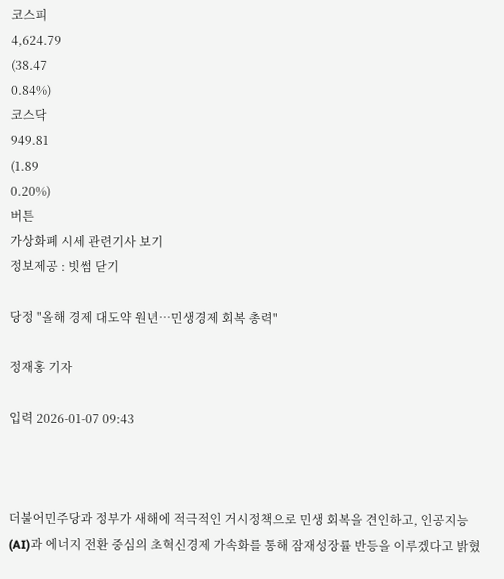코스피
4,624.79
(38.47
0.84%)
코스닥
949.81
(1.89
0.20%)
버튼
가상화폐 시세 관련기사 보기
정보제공 : 빗썸 닫기

당정 "올해 경제 대도약 원년…민생경제 회복 총력"

정재홍 기자

입력 2026-01-07 09:43



더불어민주당과 정부가 새해에 적극적인 거시정책으로 민생 회복을 견인하고, 인공지능(AI)과 에너지 전환 중심의 초혁신경제 가속화를 통해 잠재성장률 반등을 이루겠다고 밝혔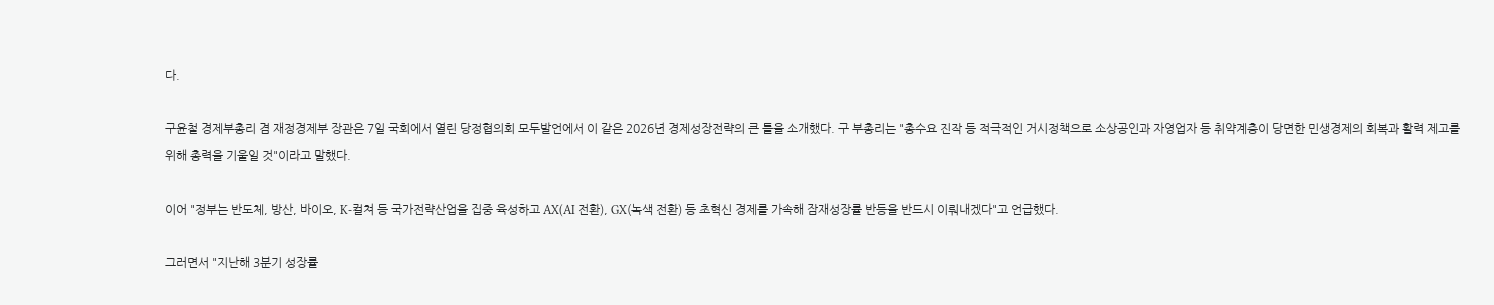다.

구윤철 경제부총리 겸 재정경제부 장관은 7일 국회에서 열린 당정협의회 모두발언에서 이 같은 2026년 경제성장전략의 큰 틀을 소개했다. 구 부총리는 "총수요 진작 등 적극적인 거시정책으로 소상공인과 자영업자 등 취약계층이 당면한 민생경제의 회복과 활력 제고를 위해 총력을 기울일 것"이라고 말했다.

이어 "정부는 반도체, 방산, 바이오, K-컬쳐 등 국가전략산업을 집중 육성하고 AX(AI 전환), GX(녹색 전환) 등 초혁신 경제를 가속해 잠재성장률 반등을 반드시 이뤄내겠다"고 언급했다.

그러면서 "지난해 3분기 성장률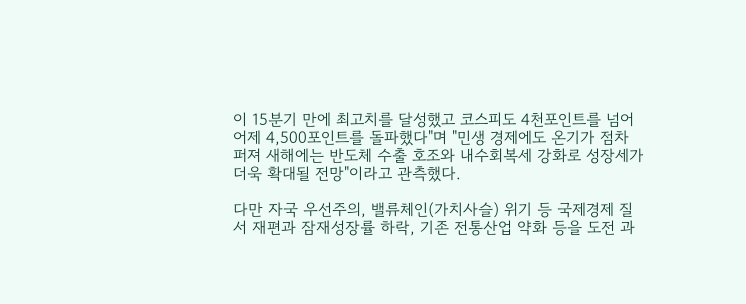이 15분기 만에 최고치를 달성했고 코스피도 4천포인트를 넘어 어제 4,500포인트를 돌파했다"며 "민생 경제에도 온기가 점차 퍼져 새해에는 반도체 수출 호조와 내수회복세 강화로 성장세가 더욱 확대될 전망"이라고 관측했다.

다만 자국 우선주의, 밸류체인(가치사슬) 위기 등 국제경제 질서 재편과 잠재성장률 하락, 기존 전통산업 약화 등을 도전 과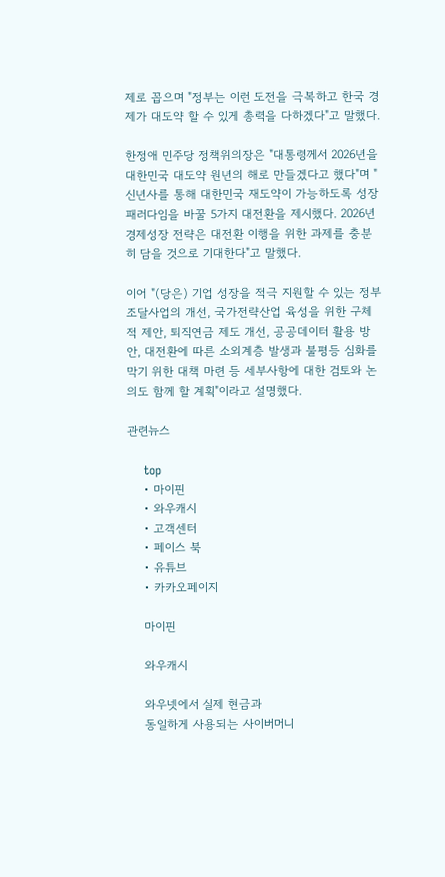제로 꼽으며 "정부는 이런 도전을 극복하고 한국 경제가 대도약 할 수 있게 총력을 다하겠다"고 말했다.

한정애 민주당 정책위의장은 "대통령께서 2026년을 대한민국 대도약 원년의 해로 만들겠다고 했다"며 "신년사를 통해 대한민국 재도약이 가능하도록 성장 패러다임을 바꿀 5가지 대전환을 제시했다. 2026년 경제성장 전략은 대전환 이행을 위한 과제를 충분히 담을 것으로 기대한다"고 말했다.

이어 "(당은) 기업 성장을 적극 지원할 수 있는 정부 조달사업의 개선, 국가전략산업 육성을 위한 구체적 제안, 퇴직연금 제도 개선, 공공데이터 활용 방안, 대전환에 따른 소외계층 발생과 불평등 심화를 막기 위한 대책 마련 등 세부사항에 대한 검토와 논의도 함께 할 계획"이라고 설명했다.

관련뉴스

    top
    • 마이핀
    • 와우캐시
    • 고객센터
    • 페이스 북
    • 유튜브
    • 카카오페이지

    마이핀

    와우캐시

    와우넷에서 실제 현금과
    동일하게 사용되는 사이버머니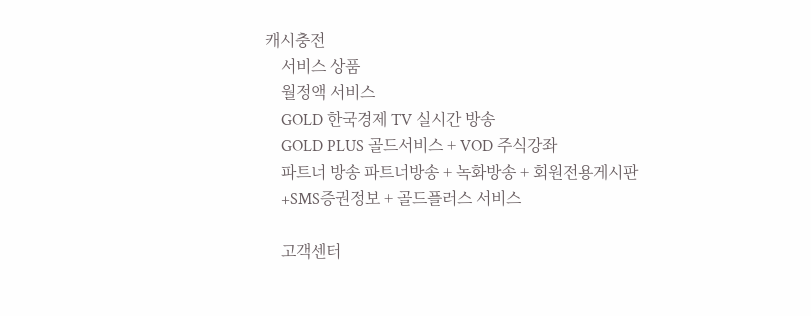캐시충전
    서비스 상품
    월정액 서비스
    GOLD 한국경제 TV 실시간 방송
    GOLD PLUS 골드서비스 + VOD 주식강좌
    파트너 방송 파트너방송 + 녹화방송 + 회원전용게시판
    +SMS증권정보 + 골드플러스 서비스

    고객센터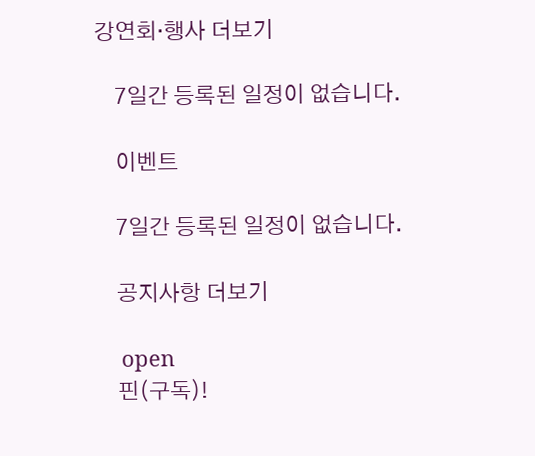강연회·행사 더보기

    7일간 등록된 일정이 없습니다.

    이벤트

    7일간 등록된 일정이 없습니다.

    공지사항 더보기

    open
    핀(구독)!